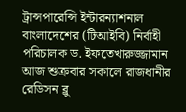ট্রান্সপারেন্সি ইন্টারন্যাশনাল বাংলাদেশের (টিআইবি) নির্বাহী পরিচালক ড. ইফতেখারুজ্জামান আজ শুক্রবার সকালে রাজধানীর রেডিসন ব্লু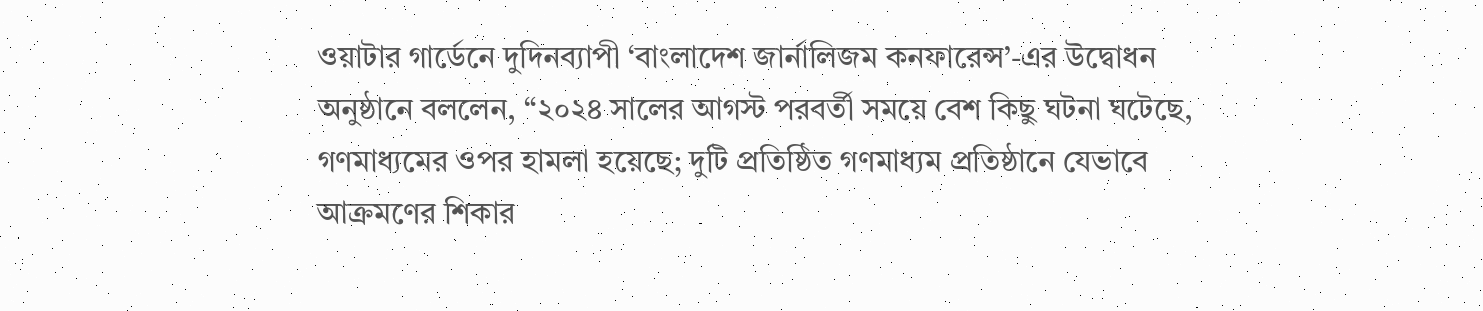ওয়াটার গার্ডেনে দুদিনব্যাপী ‘বাংলাদেশ জার্নালিজম কনফারেন্স’-এর উদ্বোধন অনুষ্ঠানে বললেন, “২০২৪ সালের আগস্ট পরবর্তী সময়ে বেশ কিছু ঘটনা ঘটেছে, গণমাধ্যমের ওপর হামলা হয়েছে; দুটি প্রতিষ্ঠিত গণমাধ্যম প্রতিষ্ঠানে যেভাবে আক্রমণের শিকার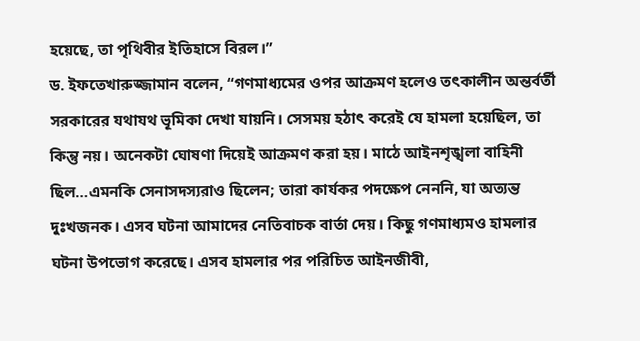হয়েছে, তা পৃথিবীর ইতিহাসে বিরল।”
ড. ইফতেখারুজ্জামান বলেন, “গণমাধ্যমের ওপর আক্রমণ হলেও তৎকালীন অন্তর্বর্তী সরকারের যথাযথ ভূমিকা দেখা যায়নি। সেসময় হঠাৎ করেই যে হামলা হয়েছিল, তা কিন্তু নয়। অনেকটা ঘোষণা দিয়েই আক্রমণ করা হয়। মাঠে আইনশৃঙ্খলা বাহিনী ছিল…এমনকি সেনাসদস্যরাও ছিলেন; তারা কার্যকর পদক্ষেপ নেননি, যা অত্যন্ত দুঃখজনক। এসব ঘটনা আমাদের নেতিবাচক বার্তা দেয়। কিছু গণমাধ্যমও হামলার ঘটনা উপভোগ করেছে। এসব হামলার পর পরিচিত আইনজীবী,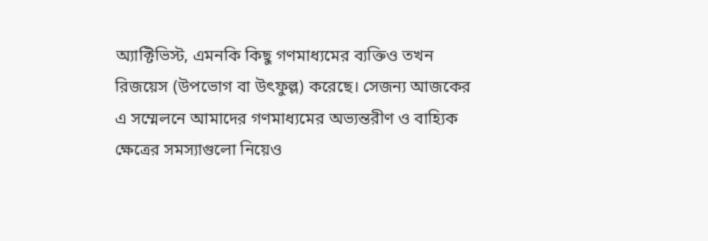অ্যাক্টিভিস্ট, এমনকি কিছু গণমাধ্যমের ব্যক্তিও তখন রিজয়েস (উপভোগ বা উৎফুল্ল) করেছে। সেজন্য আজকের এ সম্মেলনে আমাদের গণমাধ্যমের অভ্যন্তরীণ ও বাহ্যিক ক্ষেত্রের সমস্যাগুলো নিয়েও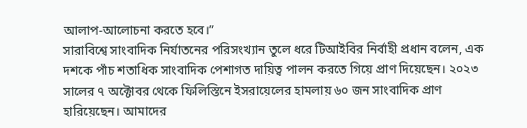আলাপ-আলোচনা করতে হবে।”
সারাবিশ্বে সাংবাদিক নির্যাতনের পরিসংখ্যান তুলে ধরে টিআইবির নির্বাহী প্রধান বলেন, এক দশকে পাঁচ শতাধিক সাংবাদিক পেশাগত দায়িত্ব পালন করতে গিয়ে প্রাণ দিয়েছেন। ২০২৩ সালের ৭ অক্টোবর থেকে ফিলিস্তিনে ইসরায়েলের হামলায় ৬০ জন সাংবাদিক প্রাণ হারিয়েছেন। আমাদের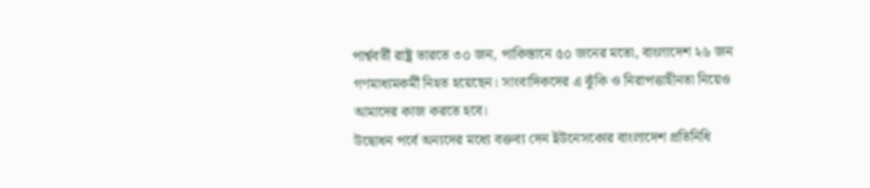পার্শ্ববর্তী রাষ্ট্র ভারতে ৩০ জন, পাকিস্তানে ৫০ জনের মতো, বাংলাদেশ ২৬ জন গণমাধ্যমকর্মী নিহত হয়েছেন। সাংবাদিকদের এ ঝুঁকি ও নিরাপত্তাহীনতা নিয়েও আমাদের কাজ করতে হবে।
উদ্বোধন পর্বে অন্যদের মধ্যে বক্তব্য দেন ইউনেসকোর বাংলাদেশ প্রতিনিধি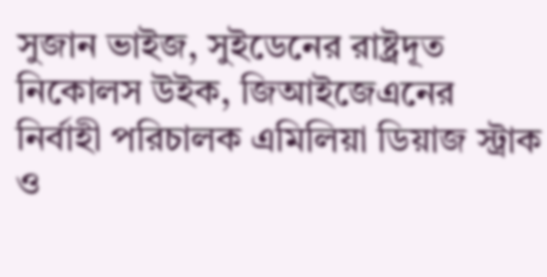সুজান ভাইজ, সুইডেনের রাষ্ট্রদূত নিকোলস উইক, জিআইজেএনের নির্বাহী পরিচালক এমিলিয়া ডিয়াজ স্ট্রাক ও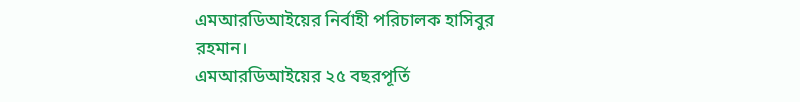এমআরডিআইয়ের নির্বাহী পরিচালক হাসিবুর রহমান।
এমআরডিআইয়ের ২৫ বছরপূর্তি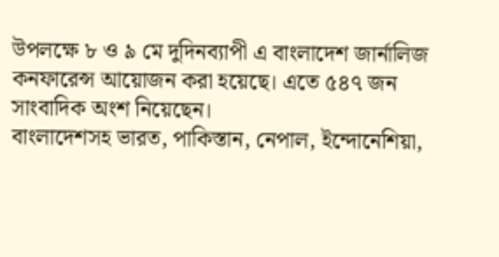উপলক্ষে ৮ ও ৯ মে দুদিনব্যাপী এ বাংলাদেশ জার্নালিজ কনফারেন্স আয়োজন করা হয়েছে। এতে ৫৪৭ জন সাংবাদিক অংশ নিয়েছেন।
বাংলাদেশসহ ভারত, পাকিস্তান, নেপাল, ইন্দোনেশিয়া,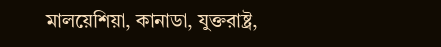মালয়েশিয়া, কানাডা, যুক্তরাষ্ট্র,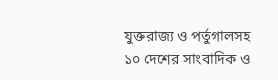যুক্তরাজ্য ও পর্তুগালসহ ১০ দেশের সাংবাদিক ও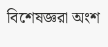বিশেষজ্ঞরা অংশ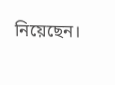নিয়েছেন।